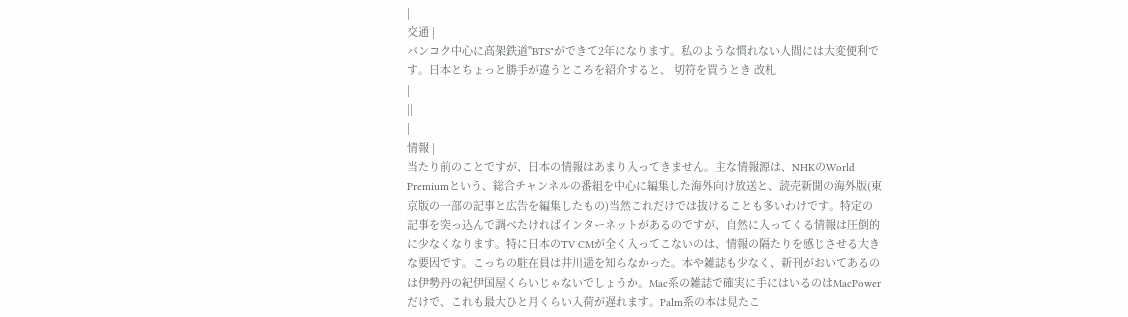|
交通 |
バンコク中心に高架鉄道"BTS"ができて2年になります。私のような慣れない人間には大変便利です。日本とちょっと勝手が違うところを紹介すると、 切符を買うとき 改札
|
||
|
情報 |
当たり前のことですが、日本の情報はあまり入ってきません。主な情報源は、NHKのWorld Premiumという、総合チャンネルの番組を中心に編集した海外向け放送と、読売新聞の海外版(東京版の一部の記事と広告を編集したもの)当然これだけでは抜けることも多いわけです。特定の記事を突っ込んで調べたければインターネットがあるのですが、自然に入ってくる情報は圧倒的に少なくなります。特に日本のTV CMが全く入ってこないのは、情報の隔たりを感じさせる大きな要因です。こっちの駐在員は井川遥を知らなかった。本や雑誌も少なく、新刊がおいてあるのは伊勢丹の紀伊国屋くらいじゃないでしょうか。Mac系の雑誌で確実に手にはいるのはMacPowerだけで、これも最大ひと月くらい入荷が遅れます。Palm系の本は見たこ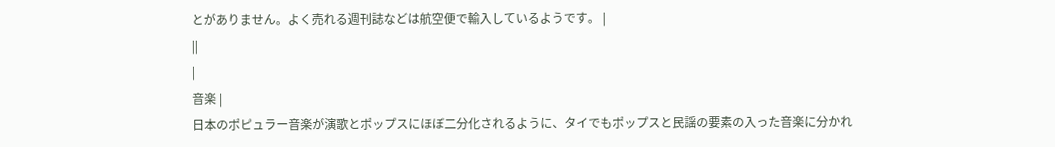とがありません。よく売れる週刊誌などは航空便で輸入しているようです。 |
||
|
音楽 |
日本のポピュラー音楽が演歌とポップスにほぼ二分化されるように、タイでもポップスと民謡の要素の入った音楽に分かれ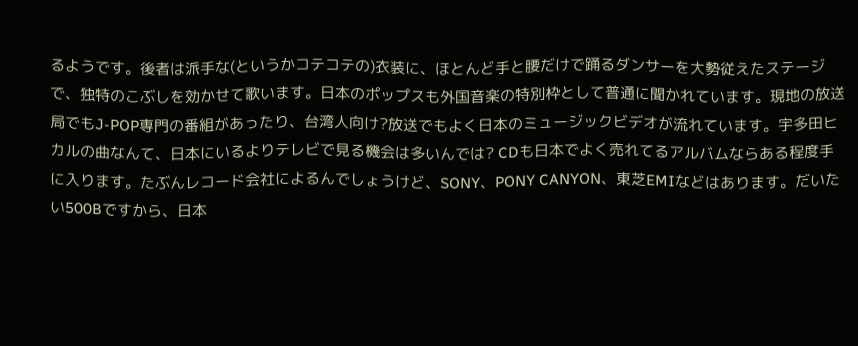るようです。後者は派手な(というかコテコテの)衣装に、ほとんど手と腰だけで踊るダンサーを大勢従えたステージで、独特のこぶしを効かせて歌います。日本のポップスも外国音楽の特別枠として普通に聞かれています。現地の放送局でもJ-POP専門の番組があったり、台湾人向け?放送でもよく日本のミュージックビデオが流れています。宇多田ヒカルの曲なんて、日本にいるよりテレビで見る機会は多いんでは? CDも日本でよく売れてるアルバムならある程度手に入ります。たぶんレコード会社によるんでしょうけど、SONY、PONY CANYON、東芝EMIなどはあります。だいたい500Bですから、日本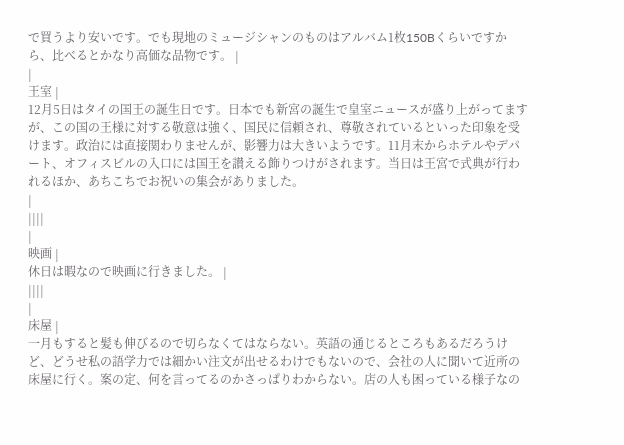で買うより安いです。でも現地のミュージシャンのものはアルバム1枚150Bくらいですから、比べるとかなり高価な品物です。 |
|
王室 |
12月5日はタイの国王の誕生日です。日本でも新宮の誕生で皇室ニュースが盛り上がってますが、この国の王様に対する敬意は強く、国民に信頼され、尊敬されているといった印象を受けます。政治には直接関わりませんが、影響力は大きいようです。11月末からホテルやデパート、オフィスビルの入口には国王を讃える飾りつけがされます。当日は王宮で式典が行われるほか、あちこちでお祝いの集会がありました。
|
||||
|
映画 |
休日は暇なので映画に行きました。 |
||||
|
床屋 |
一月もすると髪も伸びるので切らなくてはならない。英語の通じるところもあるだろうけど、どうせ私の語学力では細かい注文が出せるわけでもないので、会社の人に聞いて近所の床屋に行く。案の定、何を言ってるのかさっぱりわからない。店の人も困っている様子なの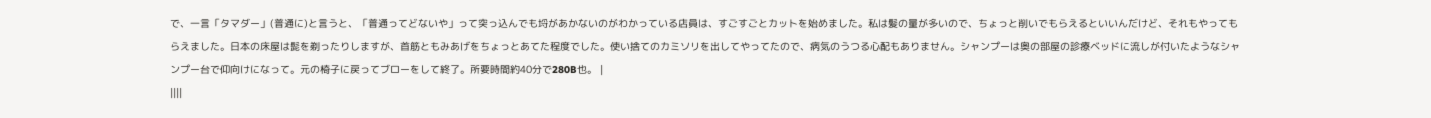で、一言「タマダー」(普通に)と言うと、「普通ってどないや」って突っ込んでも埒があかないのがわかっている店員は、すごすごとカットを始めました。私は髪の量が多いので、ちょっと削いでもらえるといいんだけど、それもやってもらえました。日本の床屋は髭を剃ったりしますが、首筋ともみあげをちょっとあてた程度でした。使い捨てのカミソリを出してやってたので、病気のうつる心配もありません。シャンプーは奥の部屋の診療ベッドに流しが付いたようなシャンプー台で仰向けになって。元の椅子に戻ってブローをして終了。所要時間約40分で280B也。 |
||||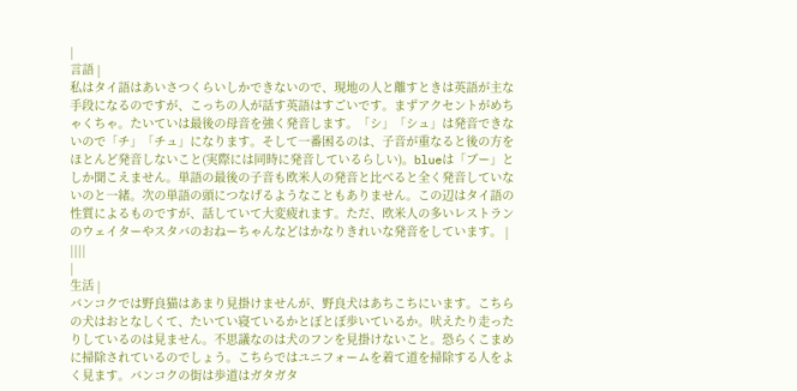|
言語 |
私はタイ語はあいさつくらいしかできないので、現地の人と離すときは英語が主な手段になるのですが、こっちの人が話す英語はすごいです。まずアクセントがめちゃくちゃ。たいていは最後の母音を強く発音します。「シ」「シュ」は発音できないので「チ」「チュ」になります。そして一番困るのは、子音が重なると後の方をほとんど発音しないこと(実際には同時に発音しているらしい)。blueは「ブー」としか聞こえません。単語の最後の子音も欧米人の発音と比べると全く発音していないのと一緒。次の単語の頭につなげるようなこともありません。この辺はタイ語の性質によるものですが、話していて大変疲れます。ただ、欧米人の多いレストランのウェイターやスタバのおねーちゃんなどはかなりきれいな発音をしています。 |
||||
|
生活 |
バンコクでは野良猫はあまり見掛けませんが、野良犬はあちこちにいます。こちらの犬はおとなしくて、たいてい寝ているかとぼとぼ歩いているか。吠えたり走ったりしているのは見ません。不思議なのは犬のフンを見掛けないこと。恐らくこまめに掃除されているのでしょう。こちらではユニフォームを着て道を掃除する人をよく見ます。バンコクの街は歩道はガタガタ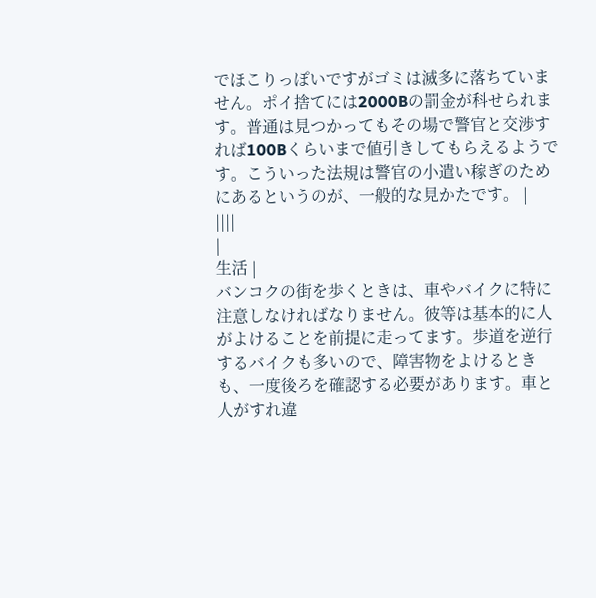でほこりっぽいですがゴミは滅多に落ちていません。ポイ捨てには2000Bの罰金が科せられます。普通は見つかってもその場で警官と交渉すれば100Bくらいまで値引きしてもらえるようです。こういった法規は警官の小遣い稼ぎのためにあるというのが、一般的な見かたです。 |
||||
|
生活 |
バンコクの街を歩くときは、車やバイクに特に注意しなければなりません。彼等は基本的に人がよけることを前提に走ってます。歩道を逆行するバイクも多いので、障害物をよけるときも、一度後ろを確認する必要があります。車と人がすれ違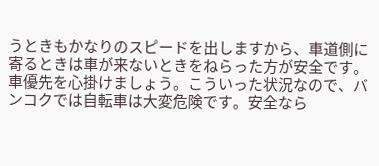うときもかなりのスピードを出しますから、車道側に寄るときは車が来ないときをねらった方が安全です。車優先を心掛けましょう。こういった状況なので、バンコクでは自転車は大変危険です。安全なら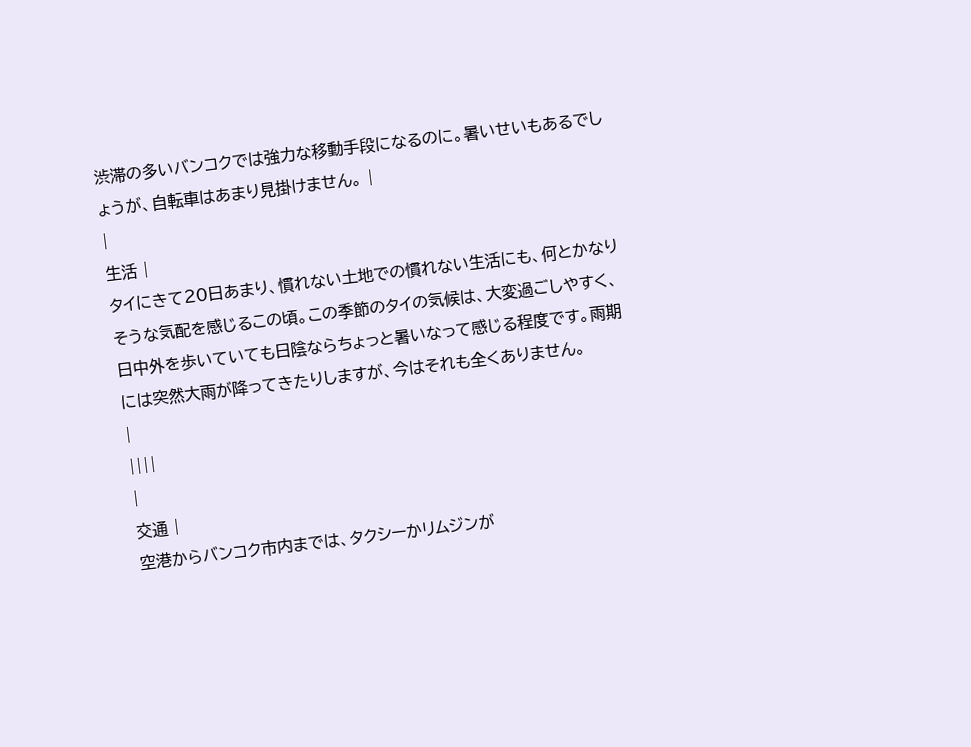渋滞の多いバンコクでは強力な移動手段になるのに。暑いせいもあるでしょうが、自転車はあまり見掛けません。 |
|
生活 |
タイにきて20日あまり、慣れない土地での慣れない生活にも、何とかなりそうな気配を感じるこの頃。この季節のタイの気候は、大変過ごしやすく、日中外を歩いていても日陰ならちょっと暑いなって感じる程度です。雨期には突然大雨が降ってきたりしますが、今はそれも全くありません。
|
||||
|
交通 |
空港からバンコク市内までは、タクシーかリムジンが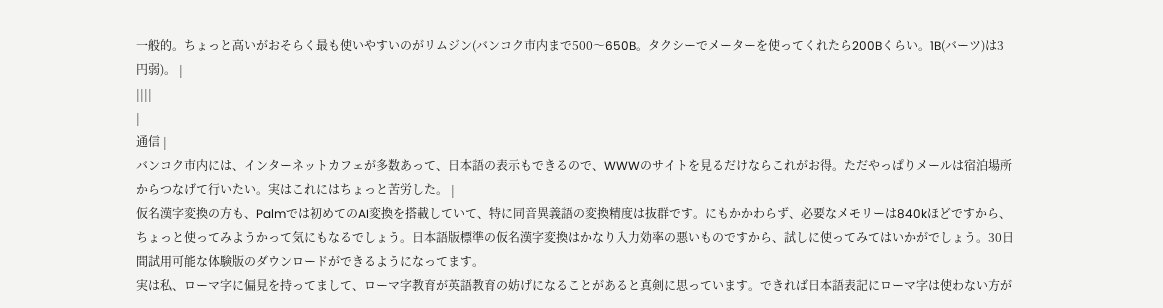一般的。ちょっと高いがおそらく最も使いやすいのがリムジン(バンコク市内まで500〜650B。タクシーでメーターを使ってくれたら200Bくらい。1B(バーツ)は3円弱)。 |
||||
|
通信 |
バンコク市内には、インターネットカフェが多数あって、日本語の表示もできるので、WWWのサイトを見るだけならこれがお得。ただやっぱりメールは宿泊場所からつなげて行いたい。実はこれにはちょっと苦労した。 |
仮名漢字変換の方も、Palmでは初めてのAI変換を搭載していて、特に同音異義語の変換精度は抜群です。にもかかわらず、必要なメモリーは840kほどですから、ちょっと使ってみようかって気にもなるでしょう。日本語版標準の仮名漢字変換はかなり入力効率の悪いものですから、試しに使ってみてはいかがでしょう。30日間試用可能な体験版のダウンロードができるようになってます。
実は私、ローマ字に偏見を持ってまして、ローマ字教育が英語教育の妨げになることがあると真剣に思っています。できれば日本語表記にローマ字は使わない方が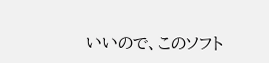いいので、このソフト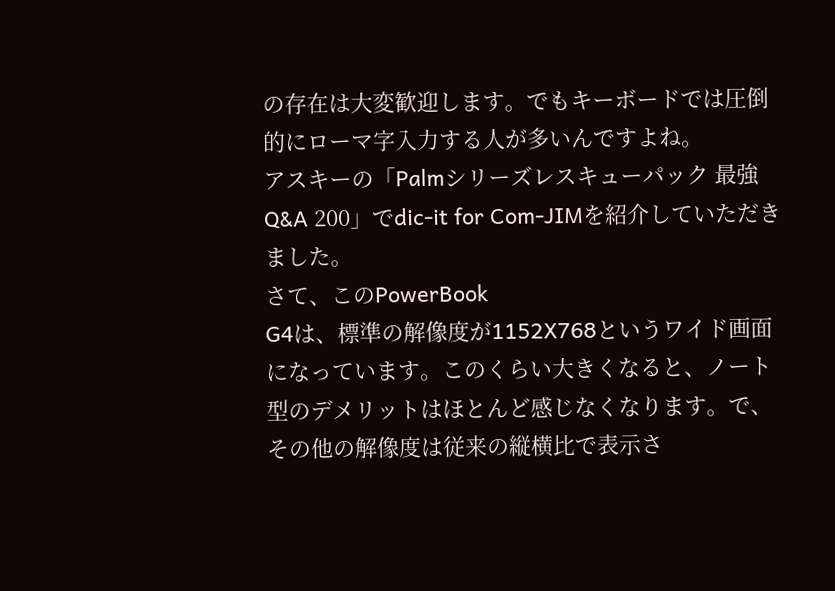の存在は大変歓迎します。でもキーボードでは圧倒的にローマ字入力する人が多いんですよね。
アスキーの「Palmシリーズレスキューパック 最強Q&A 200」でdic-it for Com-JIMを紹介していただきました。
さて、このPowerBook
G4は、標準の解像度が1152X768というワイド画面になっています。このくらい大きくなると、ノート型のデメリットはほとんど感じなくなります。で、その他の解像度は従来の縦横比で表示さ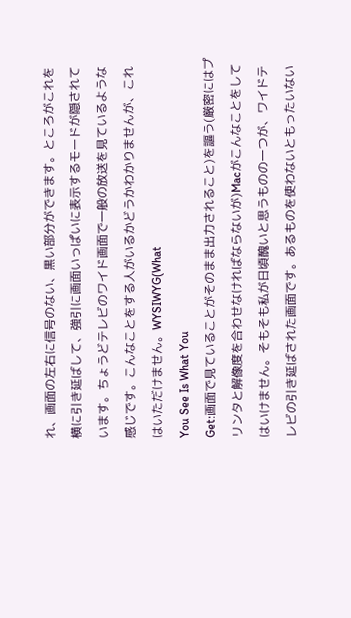れ、画面の左右に信号のない、黒い部分ができます。ところがこれを横に引き延ばして、強引に画面いっぱいに表示するモードが隠されています。ちょうどテレビのワイド画面で一般の放送を見ているような感じです。こんなことをする人がいるかどうかわかりませんが、これはいただけません。WYSIWYG(What
You See Is What You
Get:画面で見ていることがそのまま出力されること)を謳う(厳密にはプリンタと解像度を合わせなければならないが)Macがこんなことをしてはいけません。そもそも私が日頃醜いと思うものの一つが、ワイドテレビの引き延ばされた画面です。あるものを使わないともったいない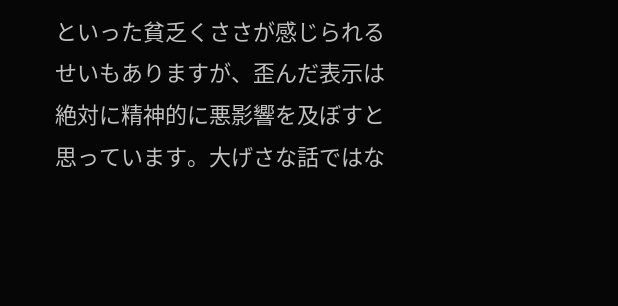といった貧乏くささが感じられるせいもありますが、歪んだ表示は絶対に精神的に悪影響を及ぼすと思っています。大げさな話ではな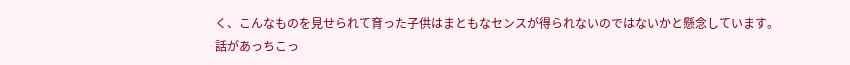く、こんなものを見せられて育った子供はまともなセンスが得られないのではないかと懸念しています。
話があっちこっ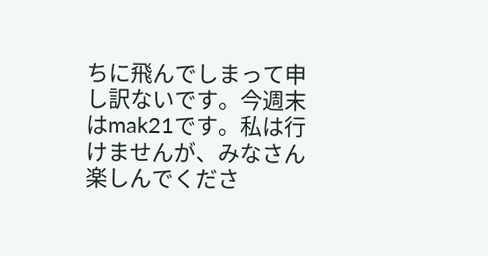ちに飛んでしまって申し訳ないです。今週末はmak21です。私は行けませんが、みなさん楽しんでくださ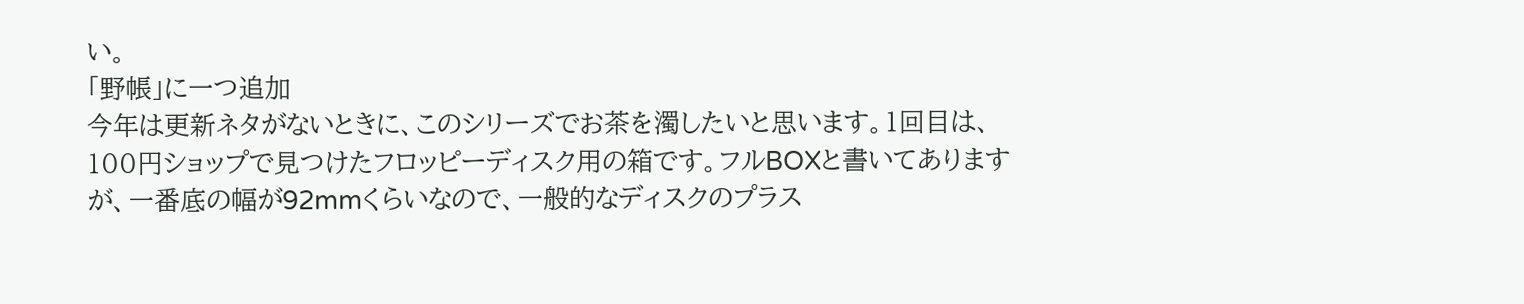い。
「野帳」に一つ追加
今年は更新ネタがないときに、このシリーズでお茶を濁したいと思います。1回目は、100円ショップで見つけたフロッピーディスク用の箱です。フルBOXと書いてありますが、一番底の幅が92mmくらいなので、一般的なディスクのプラス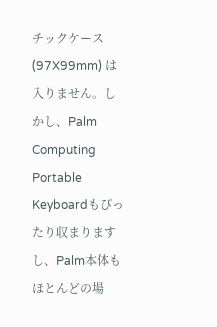チックケース
(97X99mm) は入りません。しかし、Palm Computing Portable Keyboardもぴったり収まりますし、Palm本体もほとんどの場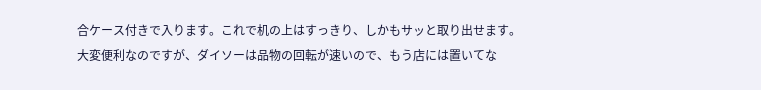合ケース付きで入ります。これで机の上はすっきり、しかもサッと取り出せます。大変便利なのですが、ダイソーは品物の回転が速いので、もう店には置いてな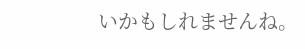いかもしれませんね。